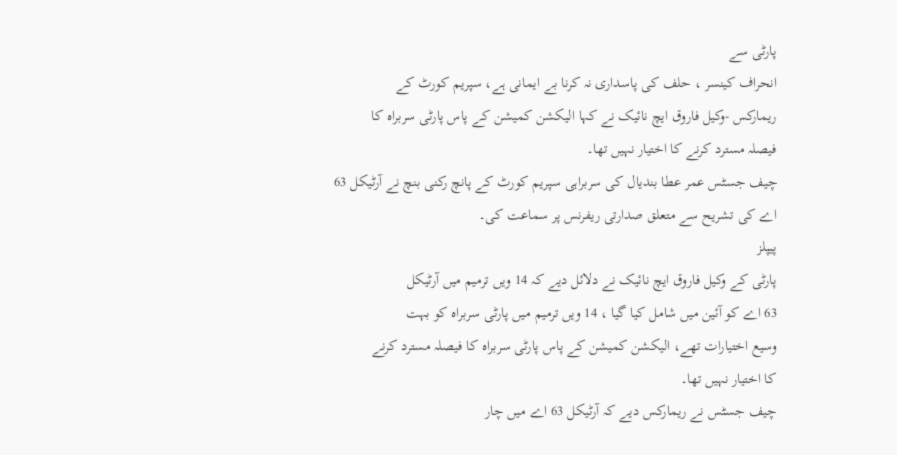پارٹی سے
انحراف کینسر ، حلف کی پاسداری نہ کرنا بے ایمانی ہے، سپریم کورٹ کے
ریمارکس -وکیل فاروق ایچ نائیک نے کہا الیکشن کمیشن کے پاس پارٹی سربراہ کا
فیصلہ مسترد کرنے کا اختیار نہیں تھا۔
چیف جسٹس عمر عطا بندیال کی سربراہی سپریم کورٹ کے پانچ رکنی بنچ نے آرٹیکل 63 اے کی تشریح سے متعلق صدارتی ریفرنس پر سماعت کی۔
پیپلز
پارٹی کے وکیل فاروق ایچ نائیک نے دلائل دیے کہ 14 ویں ترمیم میں آرٹیکل
63 اے کو آئین میں شامل کیا گیا ، 14 ویں ترمیم میں پارٹی سربراہ کو بہت
وسیع اختیارات تھے، الیکشن کمیشن کے پاس پارٹی سربراہ کا فیصلہ مسترد کرنے
کا اختیار نہیں تھا۔
چیف جسٹس نے ریمارکس دیے کہ آرٹیکل 63 اے میں چار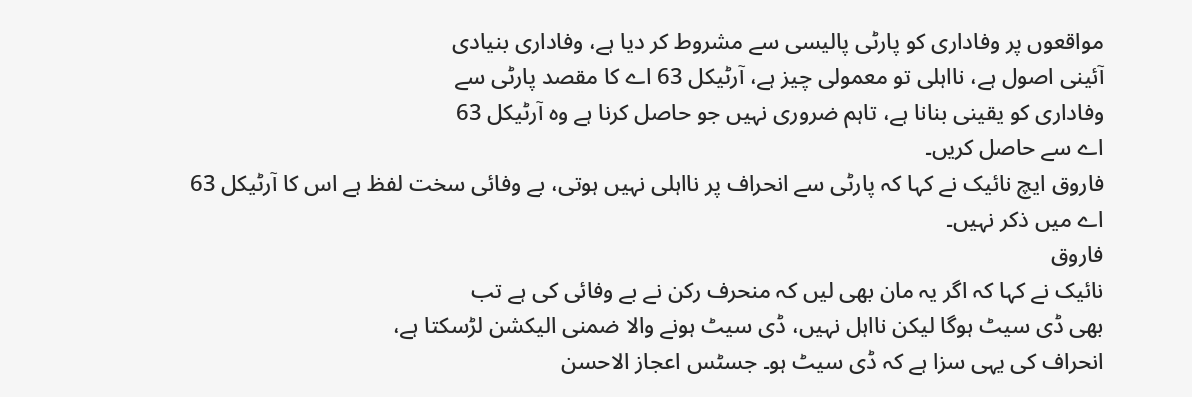مواقعوں پر وفاداری کو پارٹی پالیسی سے مشروط کر دیا ہے، وفاداری بنیادی
آئینی اصول ہے، نااہلی تو معمولی چیز ہے، آرٹیکل 63 اے کا مقصد پارٹی سے
وفاداری کو یقینی بنانا ہے، تاہم ضروری نہیں جو حاصل کرنا ہے وہ آرٹیکل 63
اے سے حاصل کریں۔
فاروق ایچ نائیک نے کہا کہ پارٹی سے انحراف پر نااہلی نہیں ہوتی، بے وفائی سخت لفظ ہے اس کا آرٹیکل 63 اے میں ذکر نہیں۔
فاروق
نائیک نے کہا کہ اگر یہ مان بھی لیں کہ منحرف رکن نے بے وفائی کی ہے تب
بھی ڈی سیٹ ہوگا لیکن نااہل نہیں، ڈی سیٹ ہونے والا ضمنی الیکشن لڑسکتا ہے،
انحراف کی یہی سزا ہے کہ ڈی سیٹ ہو۔ جسٹس اعجاز الاحسن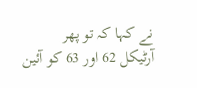نے کہا کہ تو پھر
آرٹیکل 62 اور 63 کو آئین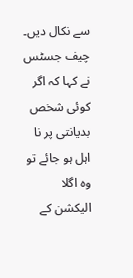سے نکال دیں۔
چیف جسٹس نے کہا کہ اگر کوئی شخص بدیانتی پر نا اہل ہو جائے تو وہ اگلا الیکشن کے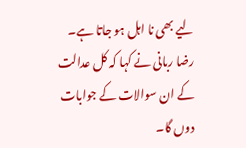لیے بھی نا اہل ہو جاتا ہے۔
رضا ربانی نے کہا کہ کل عدالت کے ان سوالات کے جوابات دوں گا۔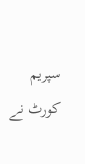سپریم کورٹ نے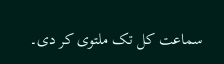سماعت کل تک ملتوی کر دی۔